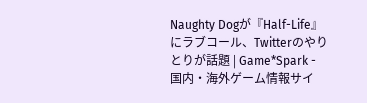Naughty Dogが『Half-Life』にラブコール、Twitterのやりとりが話題 | Game*Spark - 国内・海外ゲーム情報サイ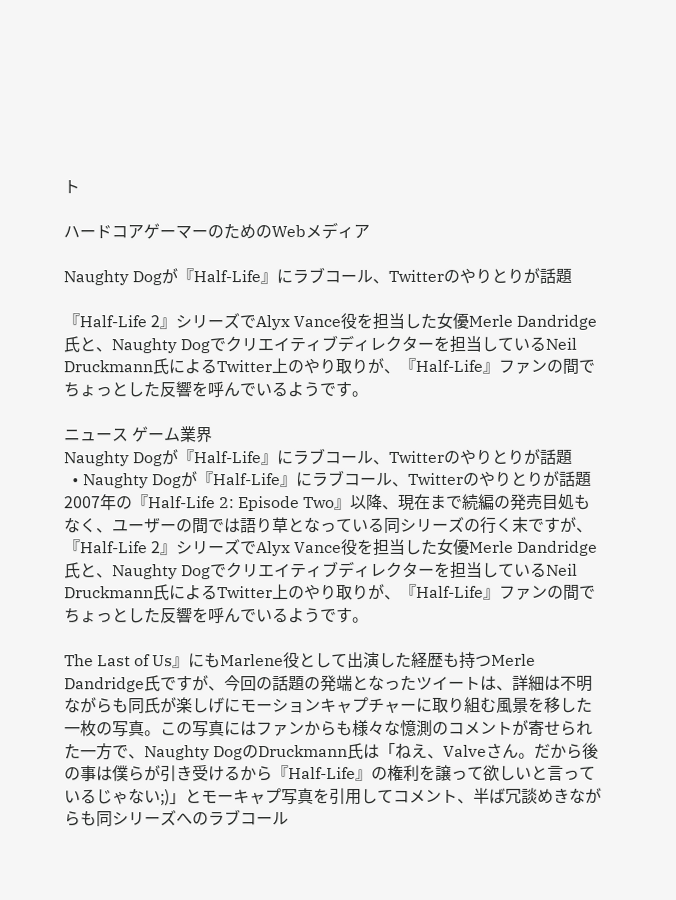ト

ハードコアゲーマーのためのWebメディア

Naughty Dogが『Half-Life』にラブコール、Twitterのやりとりが話題

『Half-Life 2』シリーズでAlyx Vance役を担当した女優Merle Dandridge氏と、Naughty Dogでクリエイティブディレクターを担当しているNeil Druckmann氏によるTwitter上のやり取りが、『Half-Life』ファンの間でちょっとした反響を呼んでいるようです。

ニュース ゲーム業界
Naughty Dogが『Half-Life』にラブコール、Twitterのやりとりが話題
  • Naughty Dogが『Half-Life』にラブコール、Twitterのやりとりが話題
2007年の『Half-Life 2: Episode Two』以降、現在まで続編の発売目処もなく、ユーザーの間では語り草となっている同シリーズの行く末ですが、『Half-Life 2』シリーズでAlyx Vance役を担当した女優Merle Dandridge氏と、Naughty Dogでクリエイティブディレクターを担当しているNeil Druckmann氏によるTwitter上のやり取りが、『Half-Life』ファンの間でちょっとした反響を呼んでいるようです。

The Last of Us』にもMarlene役として出演した経歴も持つMerle Dandridge氏ですが、今回の話題の発端となったツイートは、詳細は不明ながらも同氏が楽しげにモーションキャプチャーに取り組む風景を移した一枚の写真。この写真にはファンからも様々な憶測のコメントが寄せられた一方で、Naughty DogのDruckmann氏は「ねえ、Valveさん。だから後の事は僕らが引き受けるから『Half-Life』の権利を譲って欲しいと言っているじゃない;)」とモーキャプ写真を引用してコメント、半ば冗談めきながらも同シリーズへのラブコール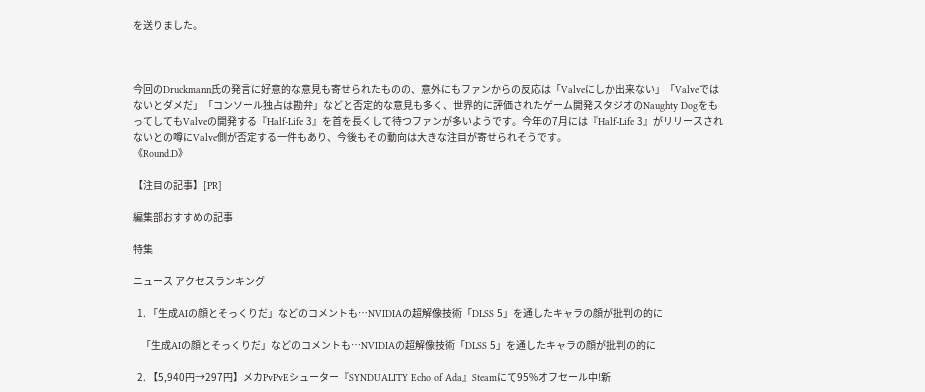を送りました。



今回のDruckmann氏の発言に好意的な意見も寄せられたものの、意外にもファンからの反応は「Valveにしか出来ない」「Valveではないとダメだ」「コンソール独占は勘弁」などと否定的な意見も多く、世界的に評価されたゲーム開発スタジオのNaughty DogをもってしてもValveの開発する『Half-Life 3』を首を長くして待つファンが多いようです。今年の7月には『Half-Life 3』がリリースされないとの噂にValve側が否定する一件もあり、今後もその動向は大きな注目が寄せられそうです。
《Round.D》

【注目の記事】[PR]

編集部おすすめの記事

特集

ニュース アクセスランキング

  1. 「生成AIの顔とそっくりだ」などのコメントも…NVIDIAの超解像技術「DLSS 5」を通したキャラの顔が批判の的に

    「生成AIの顔とそっくりだ」などのコメントも…NVIDIAの超解像技術「DLSS 5」を通したキャラの顔が批判の的に

  2. 【5,940円→297円】メカPvPvEシューター『SYNDUALITY Echo of Ada』Steamにて95%オフセール中!新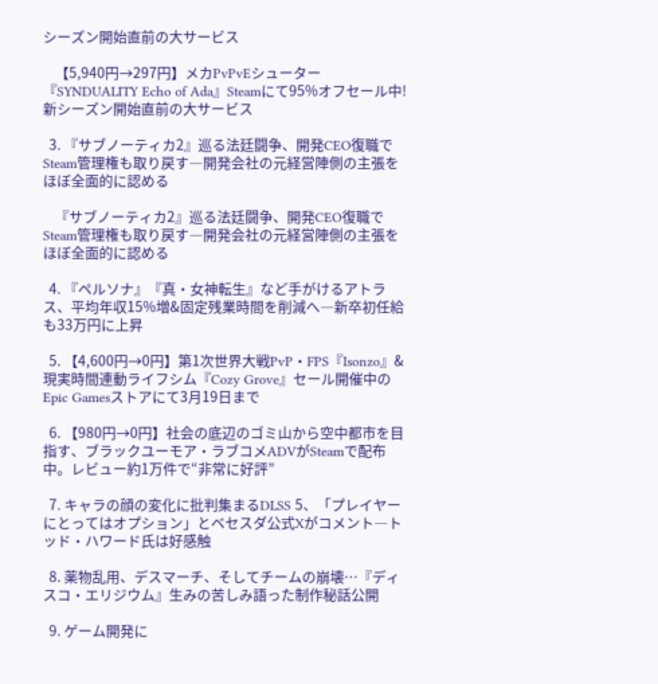シーズン開始直前の大サービス

    【5,940円→297円】メカPvPvEシューター『SYNDUALITY Echo of Ada』Steamにて95%オフセール中!新シーズン開始直前の大サービス

  3. 『サブノーティカ2』巡る法廷闘争、開発CEO復職でSteam管理権も取り戻す―開発会社の元経営陣側の主張をほぼ全面的に認める

    『サブノーティカ2』巡る法廷闘争、開発CEO復職でSteam管理権も取り戻す―開発会社の元経営陣側の主張をほぼ全面的に認める

  4. 『ペルソナ』『真・女神転生』など手がけるアトラス、平均年収15%増&固定残業時間を削減へ―新卒初任給も33万円に上昇

  5. 【4,600円→0円】第1次世界大戦PvP・FPS『Isonzo』&現実時間連動ライフシム『Cozy Grove』セール開催中のEpic Gamesストアにて3月19日まで

  6. 【980円→0円】社会の底辺のゴミ山から空中都市を目指す、ブラックユーモア・ラブコメADVがSteamで配布中。レビュー約1万件で“非常に好評”

  7. キャラの顔の変化に批判集まるDLSS 5、「プレイヤーにとってはオプション」とベセスダ公式Xがコメント―トッド・ハワード氏は好感触

  8. 薬物乱用、デスマーチ、そしてチームの崩壊…『ディスコ・エリジウム』生みの苦しみ語った制作秘話公開

  9. ゲーム開発に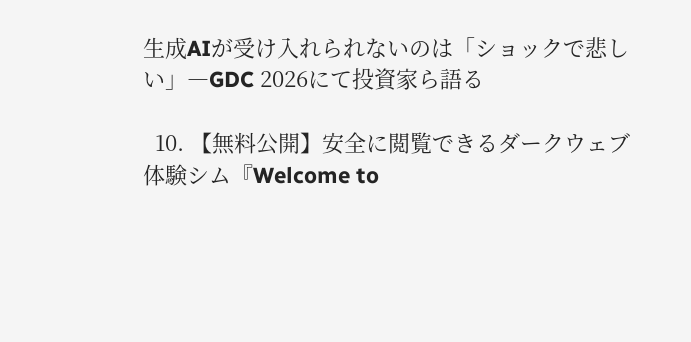生成AIが受け入れられないのは「ショックで悲しい」―GDC 2026にて投資家ら語る

  10. 【無料公開】安全に閲覧できるダークウェブ体験シム『Welcome to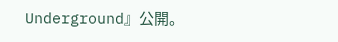Underground』公開。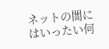ネットの闇にはいったい何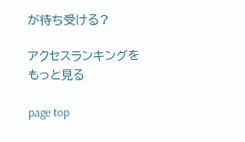が待ち受ける?

アクセスランキングをもっと見る

page top